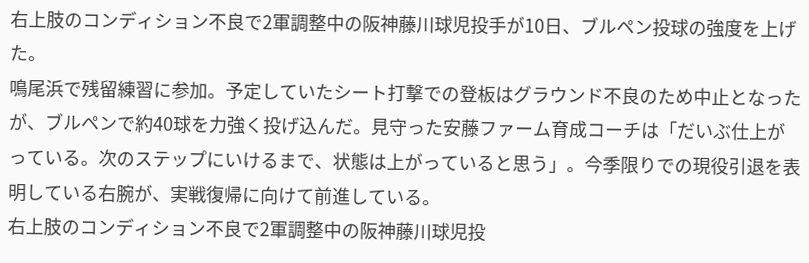右上肢のコンディション不良で2軍調整中の阪神藤川球児投手が10日、ブルペン投球の強度を上げた。
鳴尾浜で残留練習に参加。予定していたシート打撃での登板はグラウンド不良のため中止となったが、ブルペンで約40球を力強く投げ込んだ。見守った安藤ファーム育成コーチは「だいぶ仕上がっている。次のステップにいけるまで、状態は上がっていると思う」。今季限りでの現役引退を表明している右腕が、実戦復帰に向けて前進している。
右上肢のコンディション不良で2軍調整中の阪神藤川球児投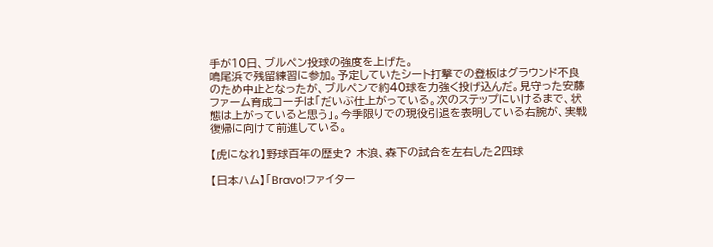手が10日、ブルペン投球の強度を上げた。
鳴尾浜で残留練習に参加。予定していたシート打撃での登板はグラウンド不良のため中止となったが、ブルペンで約40球を力強く投げ込んだ。見守った安藤ファーム育成コーチは「だいぶ仕上がっている。次のステップにいけるまで、状態は上がっていると思う」。今季限りでの現役引退を表明している右腕が、実戦復帰に向けて前進している。

【虎になれ】野球百年の歴史? 木浪、森下の試合を左右した2四球

【日本ハム】「Bravo!ファイター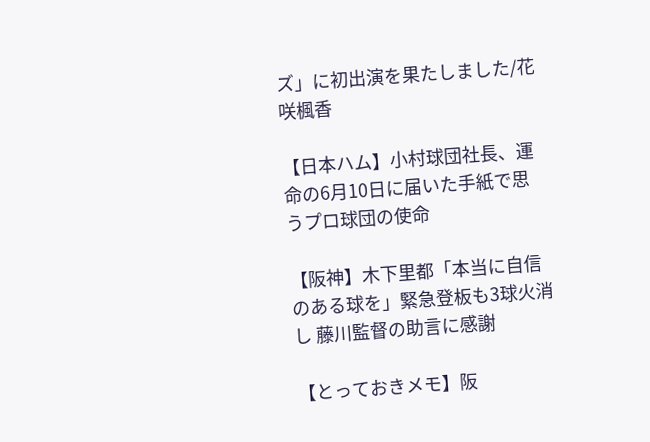ズ」に初出演を果たしました/花咲楓香

【日本ハム】小村球団社長、運命の6月10日に届いた手紙で思うプロ球団の使命

【阪神】木下里都「本当に自信のある球を」緊急登板も3球火消し 藤川監督の助言に感謝

【とっておきメモ】阪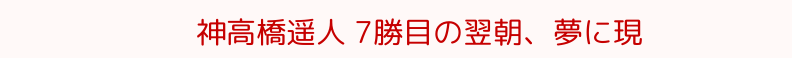神高橋遥人 7勝目の翌朝、夢に現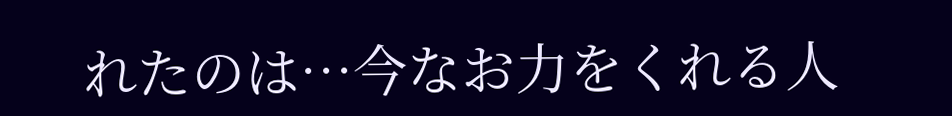れたのは…今なお力をくれる人